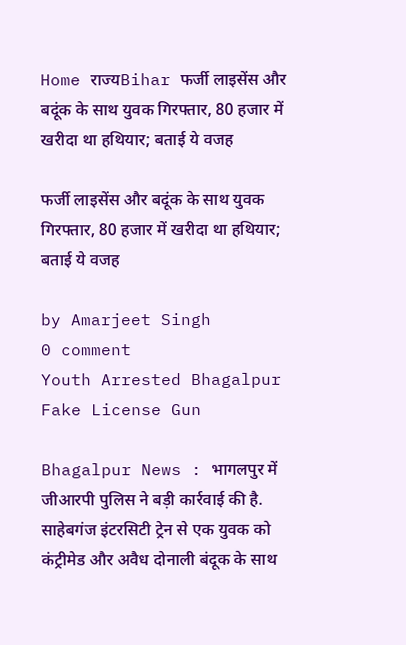Home राज्यBihar फर्जी लाइसेंस और बदूंक के साथ युवक गिरफ्तार, 80 हजार में खरीदा था हथियार; बताई ये वजह

फर्जी लाइसेंस और बदूंक के साथ युवक गिरफ्तार, 80 हजार में खरीदा था हथियार; बताई ये वजह

by Amarjeet Singh
0 comment
Youth Arrested Bhagalpur Fake License Gun

Bhagalpur News : भागलपुर में जीआरपी पुलिस ने बड़ी कार्रवाई की है. साहेबगंज इंटरसिटी ट्रेन से एक युवक को कंट्रीमेड और अवैध दोनाली बंदूक के साथ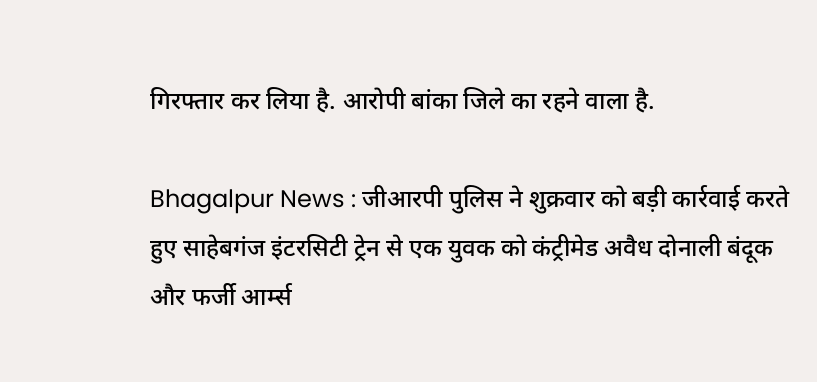गिरफ्तार कर लिया है. आरोपी बांका जिले का रहने वाला है.

Bhagalpur News : जीआरपी पुलिस ने शुक्रवार को बड़ी कार्रवाई करते हुए साहेबगंज इंटरसिटी ट्रेन से एक युवक को कंट्रीमेड अवैध दोनाली बंदूक और फर्जी आर्म्स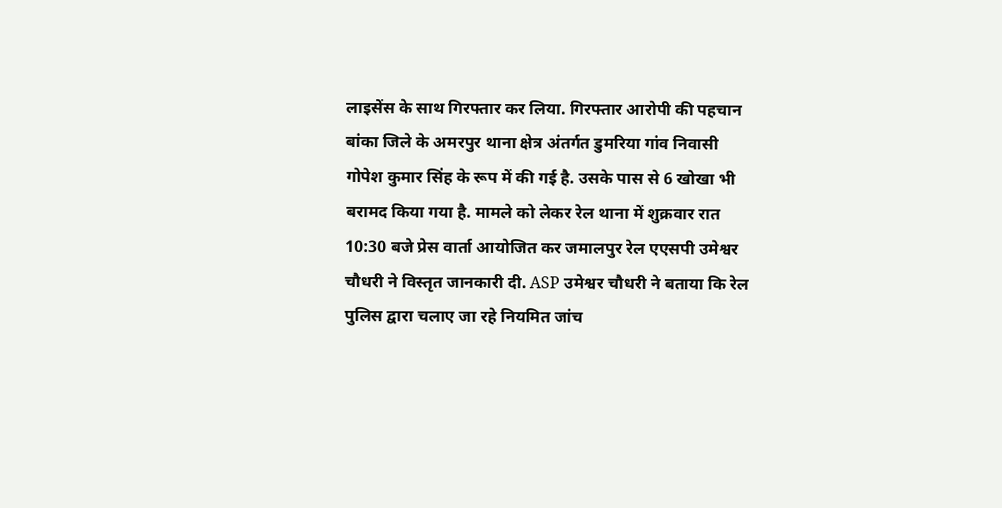लाइसेंस के साथ गिरफ्तार कर लिया. गिरफ्तार आरोपी की पहचान बांका जिले के अमरपुर थाना क्षेत्र अंतर्गत डुमरिया गांव निवासी गोपेश कुमार सिंह के रूप में की गई है. उसके पास से 6 खोखा भी बरामद किया गया है. मामले को लेकर रेल थाना में शुक्रवार रात 10:30 बजे प्रेस वार्ता आयोजित कर जमालपुर रेल एएसपी उमेश्वर चौधरी ने विस्तृत जानकारी दी. ASP उमेश्वर चौधरी ने बताया कि रेल पुलिस द्वारा चलाए जा रहे नियमित जांच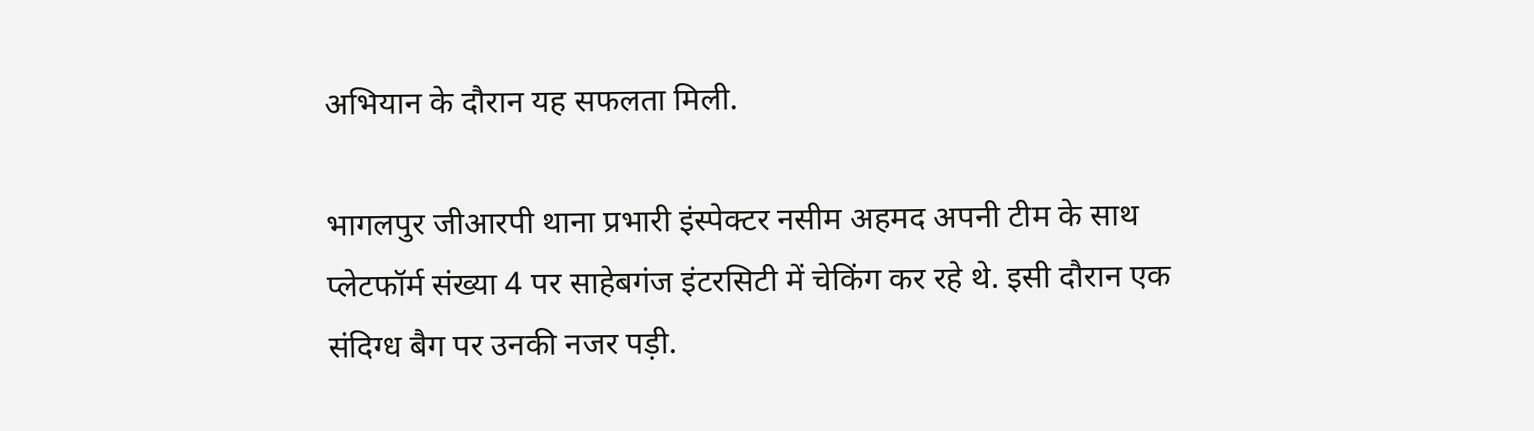अभियान के दौरान यह सफलता मिली.

भागलपुर जीआरपी थाना प्रभारी इंस्पेक्टर नसीम अहमद अपनी टीम के साथ प्लेटफॉर्म संख्या 4 पर साहेबगंज इंटरसिटी में चेकिंग कर रहे थे. इसी दौरान एक संदिग्ध बैग पर उनकी नजर पड़ी.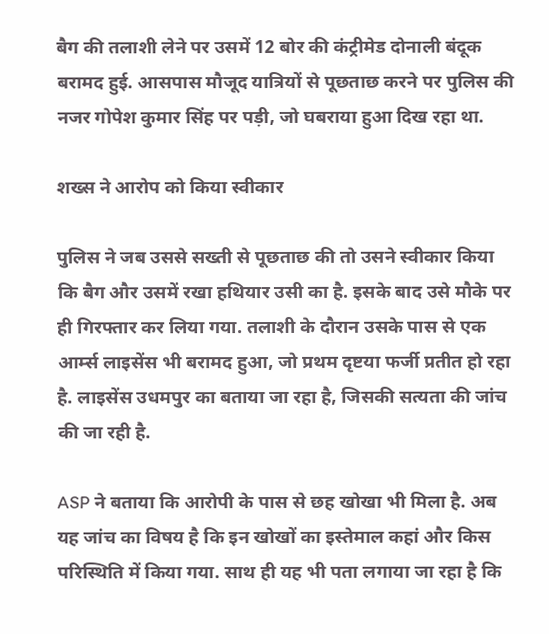बैग की तलाशी लेने पर उसमें 12 बोर की कंट्रीमेड दोनाली बंदूक बरामद हुई. आसपास मौजूद यात्रियों से पूछताछ करने पर पुलिस की नजर गोपेश कुमार सिंह पर पड़ी, जो घबराया हुआ दिख रहा था.

शख्स ने आरोप को किया स्वीकार

पुलिस ने जब उससे सख्ती से पूछताछ की तो उसने स्वीकार किया कि बैग और उसमें रखा हथियार उसी का है. इसके बाद उसे मौके पर ही गिरफ्तार कर लिया गया. तलाशी के दौरान उसके पास से एक आर्म्स लाइसेंस भी बरामद हुआ, जो प्रथम दृष्टया फर्जी प्रतीत हो रहा है. लाइसेंस उधमपुर का बताया जा रहा है, जिसकी सत्यता की जांच की जा रही है.

ASP ने बताया कि आरोपी के पास से छह खोखा भी मिला है. अब यह जांच का विषय है कि इन खोखों का इस्तेमाल कहां और किस परिस्थिति में किया गया. साथ ही यह भी पता लगाया जा रहा है कि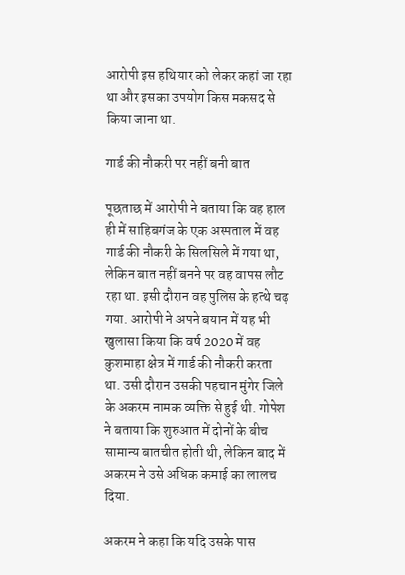आरोपी इस हथियार को लेकर कहां जा रहा था और इसका उपयोग किस मकसद से किया जाना था.

गार्ड की नौकरी पर नहीं बनी बात

पूछताछ में आरोपी ने बताया कि वह हाल ही में साहिबगंज के एक अस्पताल में वह गार्ड की नौकरी के सिलसिले में गया था, लेकिन बात नहीं बनने पर वह वापस लौट रहा था. इसी दौरान वह पुलिस के हत्थे चढ़ गया. आरोपी ने अपने बयान में यह भी खुलासा किया कि वर्ष 2020 में वह कुशमाहा क्षेत्र में गार्ड की नौकरी करता था. उसी दौरान उसकी पहचान मुंगेर जिले के अकरम नामक व्यक्ति से हुई थी. गोपेश ने बताया कि शुरुआत में दोनों के बीच सामान्य बातचीत होती थी, लेकिन बाद में अकरम ने उसे अधिक कमाई का लालच दिया.

अकरम ने कहा कि यदि उसके पास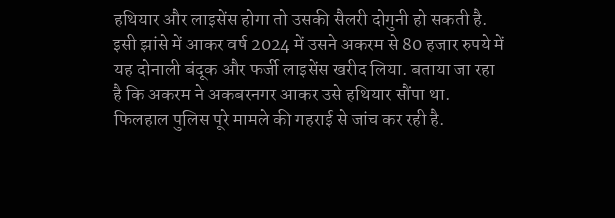हथियार और लाइसेंस होगा तो उसकी सैलरी दोगुनी हो सकती है. इसी झांसे में आकर वर्ष 2024 में उसने अकरम से 80 हजार रुपये में यह दोनाली बंदूक और फर्जी लाइसेंस खरीद लिया. बताया जा रहा है कि अकरम ने अकबरनगर आकर उसे हथियार सौंपा था. फिलहाल पुलिस पूरे मामले की गहराई से जांच कर रही है.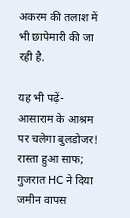अकरम की तलाश में भी छापेमारी की जा रही है.

यह भी पढ़ें- आसाराम के आश्रम पर चलेगा बुलडोजर! रास्ता हुआ साफ; गुजरात HC ने दिया जमीन वापस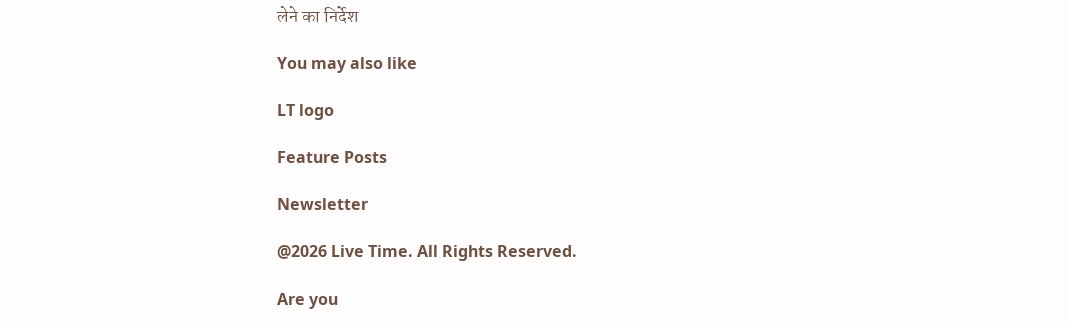लेने का निर्देश

You may also like

LT logo

Feature Posts

Newsletter

@2026 Live Time. All Rights Reserved.

Are you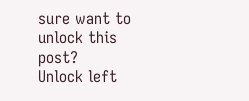sure want to unlock this post?
Unlock left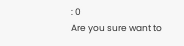: 0
Are you sure want to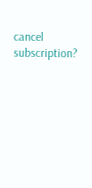cancel subscription?